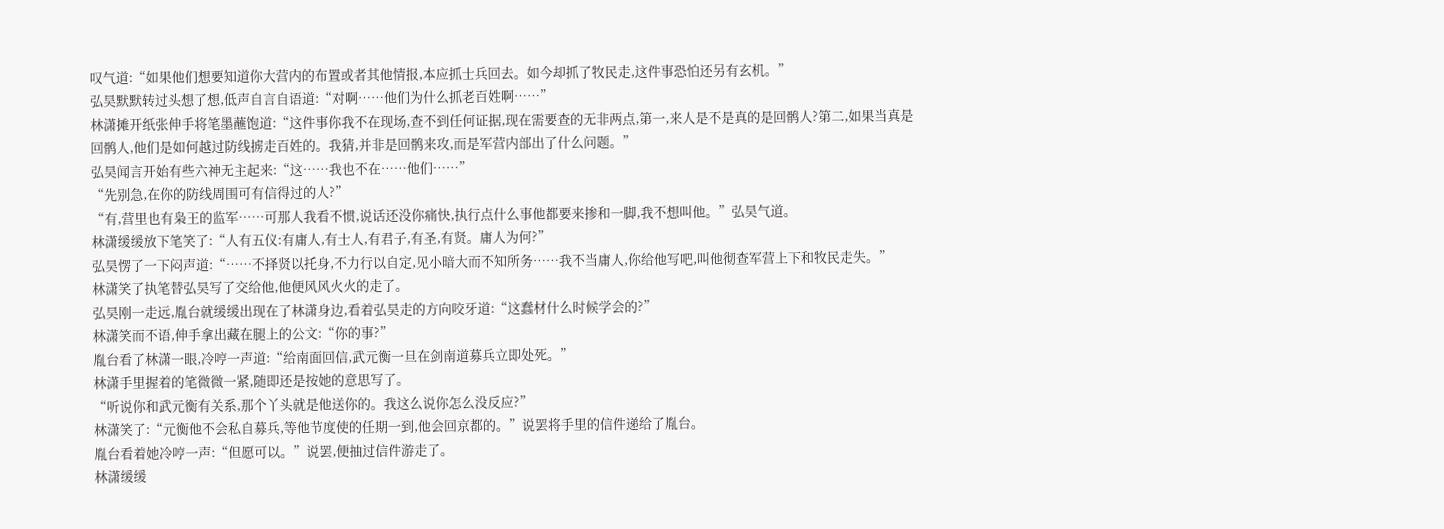叹气道:“如果他们想要知道你大营内的布置或者其他情报,本应抓士兵回去。如今却抓了牧民走,这件事恐怕还另有玄机。”
弘昊默默转过头想了想,低声自言自语道:“对啊……他们为什么抓老百姓啊……”
林潇摊开纸张伸手将笔墨蘸饱道:“这件事你我不在现场,查不到任何证据,现在需要查的无非两点,第一,来人是不是真的是回鹘人?第二,如果当真是回鹘人,他们是如何越过防线掳走百姓的。我猜,并非是回鹘来攻,而是军营内部出了什么问题。”
弘昊闻言开始有些六神无主起来:“这……我也不在……他们……”
“先别急,在你的防线周围可有信得过的人?”
“有,营里也有枭王的监军……可那人我看不惯,说话还没你痛快,执行点什么事他都要来掺和一脚,我不想叫他。”弘昊气道。
林潇缓缓放下笔笑了:“人有五仪:有庸人,有士人,有君子,有圣,有贤。庸人为何?”
弘昊愣了一下闷声道:“……不择贤以托身,不力行以自定,见小暗大而不知所务……我不当庸人,你给他写吧,叫他彻查军营上下和牧民走失。”
林潇笑了执笔替弘昊写了交给他,他便风风火火的走了。
弘昊刚一走远,胤台就缓缓出现在了林潇身边,看着弘昊走的方向咬牙道:“这蠢材什么时候学会的?”
林潇笑而不语,伸手拿出藏在腿上的公文:“你的事?”
胤台看了林潇一眼,冷哼一声道:“给南面回信,武元衡一旦在剑南道募兵立即处死。”
林潇手里握着的笔微微一紧,随即还是按她的意思写了。
“听说你和武元衡有关系,那个丫头就是他送你的。我这么说你怎么没反应?”
林潇笑了:“元衡他不会私自募兵,等他节度使的任期一到,他会回京都的。”说罢将手里的信件递给了胤台。
胤台看着她冷哼一声:“但愿可以。”说罢,便抽过信件游走了。
林潇缓缓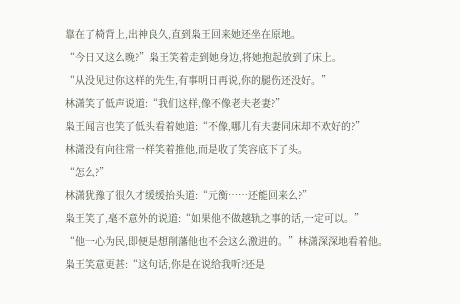靠在了椅背上,出神良久,直到枭王回来她还坐在原地。
“今日又这么晚?”枭王笑着走到她身边,将她抱起放到了床上。
“从没见过你这样的先生,有事明日再说,你的腿伤还没好。”
林潇笑了低声说道:“我们这样,像不像老夫老妻?”
枭王闻言也笑了低头看着她道:“不像,哪儿有夫妻同床却不欢好的?”
林潇没有向往常一样笑着推他,而是收了笑容底下了头。
“怎么?”
林潇犹豫了很久才缓缓抬头道:“元衡……还能回来么?”
枭王笑了,毫不意外的说道:“如果他不做越轨之事的话,一定可以。”
“他一心为民,即便是想削藩他也不会这么激进的。”林潇深深地看着他。
枭王笑意更甚:“这句话,你是在说给我听?还是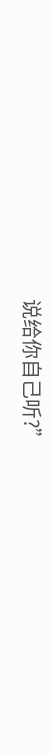说给你自己听?”